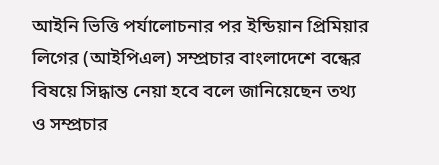আইনি ভিত্তি পর্যালোচনার পর ইন্ডিয়ান প্রিমিয়ার লিগের (আইপিএল) সম্প্রচার বাংলাদেশে বন্ধের বিষয়ে সিদ্ধান্ত নেয়া হবে বলে জানিয়েছেন তথ্য ও সম্প্রচার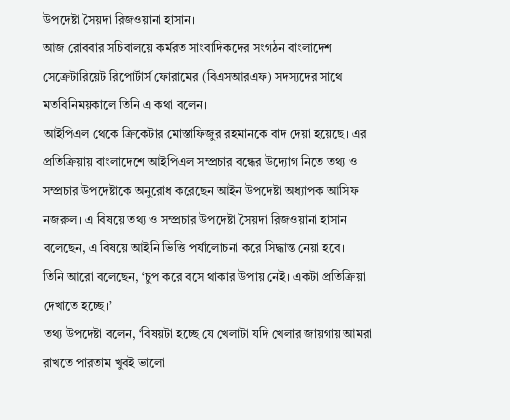উপদেষ্টা সৈয়দা রিজওয়ানা হাসান।
আজ রোববার সচিবালয়ে কর্মরত সাংবাদিকদের সংগঠন বাংলাদেশ সেক্রেটারিয়েট রিপোর্টার্স ফোরামের (বিএসআরএফ) সদস্যদের সাথে মতবিনিময়কালে তিনি এ কথা বলেন।
আইপিএল থেকে ক্রিকেটার মোস্তাফিজুর রহমানকে বাদ দেয়া হয়েছে। এর প্রতিক্রিয়ায় বাংলাদেশে আইপিএল সম্প্রচার বন্ধের উদ্যোগ নিতে তথ্য ও সম্প্রচার উপদেষ্টাকে অনুরোধ করেছেন আইন উপদেষ্টা অধ্যাপক আসিফ নজরুল। এ বিষয়ে তথ্য ও সম্প্রচার উপদেষ্টা সৈয়দা রিজওয়ানা হাসান বলেছেন, এ বিষয়ে আইনি ভিত্তি পর্যালোচনা করে সিদ্ধান্ত নেয়া হবে।
তিনি আরো বলেছেন, ‘চুপ করে বসে থাকার উপায় নেই। একটা প্রতিক্রিয়া দেখাতে হচ্ছে।’
তথ্য উপদেষ্টা বলেন, ‘বিষয়টা হচ্ছে যে খেলাটা যদি খেলার জায়গায় আমরা রাখতে পারতাম খুবই ভালো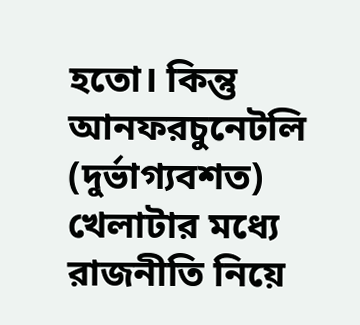হতো। কিন্তু আনফরচুনেটলি (দুর্ভাগ্যবশত) খেলাটার মধ্যে রাজনীতি নিয়ে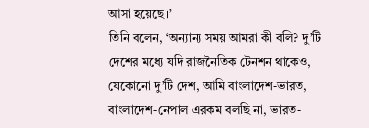আসা হয়েছে।’
তিনি বলেন, ‘অন্যান্য সময় আমরা কী বলি? দু’টি দেশের মধ্যে যদি রাজনৈতিক টেনশন থাকেও, যেকোনো দু’টি দেশ, আমি বাংলাদেশ-ভারত, বাংলাদেশ-নেপাল এরকম বলছি না, ভারত-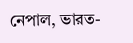নেপাল, ভারত-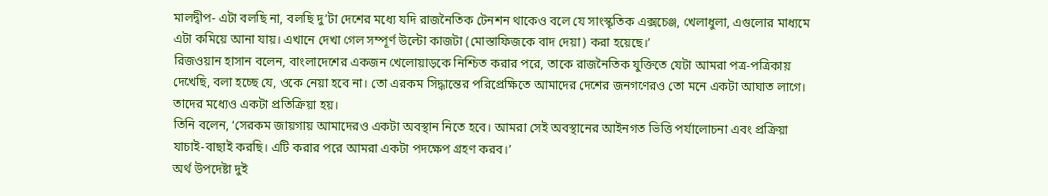মালদ্বীপ- এটা বলছি না, বলছি দু’টা দেশের মধ্যে যদি রাজনৈতিক টেনশন থাকেও বলে যে সাংস্কৃতিক এক্সচেঞ্জ, খেলাধুলা, এগুলোর মাধ্যমে এটা কমিয়ে আনা যায়। এখানে দেখা গেল সম্পূর্ণ উল্টো কাজটা (মোস্তাফিজকে বাদ দেয়া) করা হয়েছে।’
রিজওয়ান হাসান বলেন, বাংলাদেশের একজন খেলোয়াড়কে নিশ্চিত করার পরে, তাকে রাজনৈতিক যুক্তিতে যেটা আমরা পত্র-পত্রিকায় দেখেছি, বলা হচ্ছে যে, ওকে নেয়া হবে না। তো এরকম সিদ্ধান্তের পরিপ্রেক্ষিতে আমাদের দেশের জনগণেরও তো মনে একটা আঘাত লাগে। তাদের মধ্যেও একটা প্রতিক্রিয়া হয়।
তিনি বলেন, ‘সেরকম জায়গায় আমাদেরও একটা অবস্থান নিতে হবে। আমরা সেই অবস্থানের আইনগত ভিত্তি পর্যালোচনা এবং প্রক্রিয়া যাচাই-বাছাই করছি। এটি করার পরে আমরা একটা পদক্ষেপ গ্রহণ করব।’
অর্থ উপদেষ্টা দুই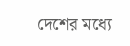দেশের মধ্যে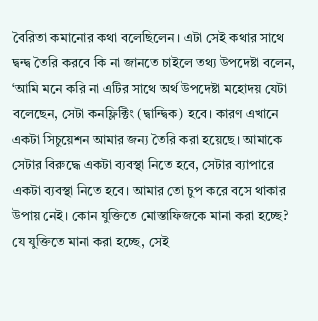বৈরিতা কমানোর কথা বলেছিলেন। এটা সেই কথার সাথে দ্বন্দ্ব তৈরি করবে কি না জানতে চাইলে তথ্য উপদেষ্টা বলেন, ‘আমি মনে করি না এটির সাথে অর্থ উপদেষ্টা মহোদয় যেটা বলেছেন, সেটা কনফ্লিক্টিং (দ্বান্দ্বিক) হবে। কারণ এখানে একটা সিচুয়েশন আমার জন্য তৈরি করা হয়েছে। আমাকে সেটার বিরুদ্ধে একটা ব্যবস্থা নিতে হবে, সেটার ব্যাপারে একটা ব্যবস্থা নিতে হবে। আমার তো চুপ করে বসে থাকার উপায় নেই। কোন যুক্তিতে মোস্তাফিজকে মানা করা হচ্ছে? যে যুক্তিতে মানা করা হচ্ছে, সেই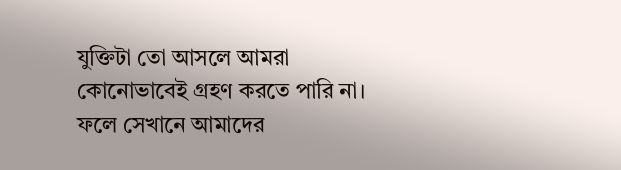যুক্তিটা তো আসলে আমরা কোনোভাবেই গ্রহণ করতে পারি না। ফলে সেখানে আমাদের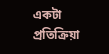একটা প্রতিক্রিয়া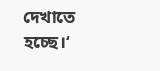দেখাতে হচ্ছে।‘